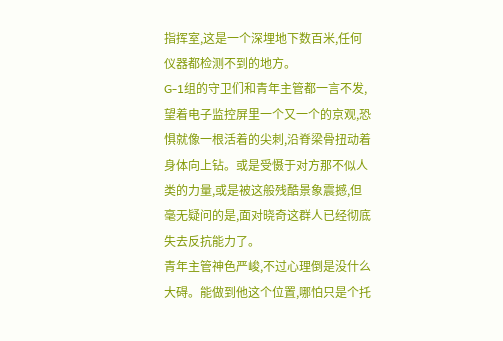指挥室,这是一个深埋地下数百米,任何仪器都检测不到的地方。
G-1组的守卫们和青年主管都一言不发,望着电子监控屏里一个又一个的京观,恐惧就像一根活着的尖刺,沿脊梁骨扭动着身体向上钻。或是受慑于对方那不似人类的力量,或是被这般残酷景象震撼,但毫无疑问的是,面对晓奇这群人已经彻底失去反抗能力了。
青年主管神色严峻,不过心理倒是没什么大碍。能做到他这个位置,哪怕只是个托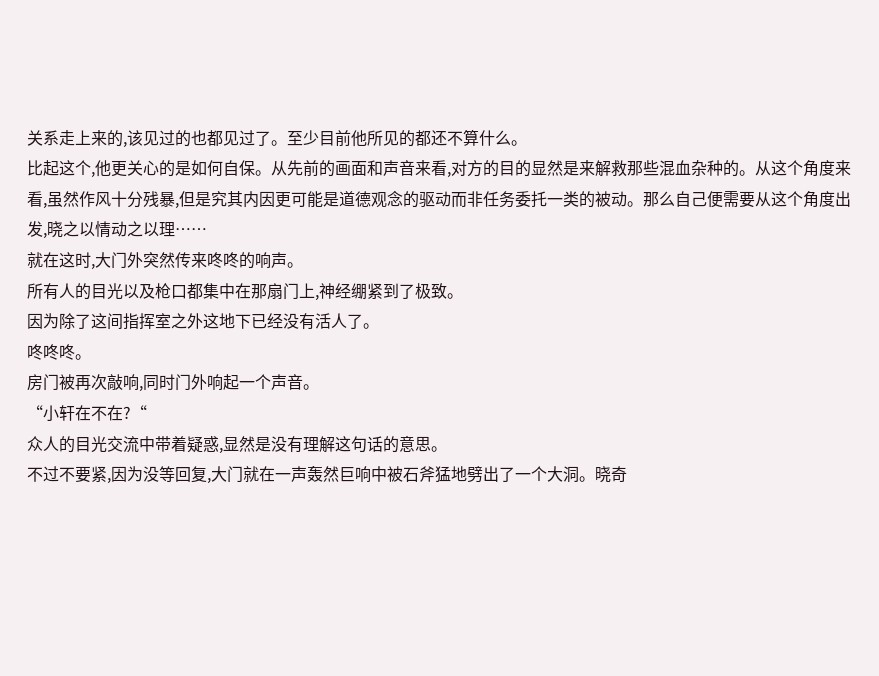关系走上来的,该见过的也都见过了。至少目前他所见的都还不算什么。
比起这个,他更关心的是如何自保。从先前的画面和声音来看,对方的目的显然是来解救那些混血杂种的。从这个角度来看,虽然作风十分残暴,但是究其内因更可能是道德观念的驱动而非任务委托一类的被动。那么自己便需要从这个角度出发,晓之以情动之以理……
就在这时,大门外突然传来咚咚的响声。
所有人的目光以及枪口都集中在那扇门上,神经绷紧到了极致。
因为除了这间指挥室之外这地下已经没有活人了。
咚咚咚。
房门被再次敲响,同时门外响起一个声音。
“小轩在不在?“
众人的目光交流中带着疑惑,显然是没有理解这句话的意思。
不过不要紧,因为没等回复,大门就在一声轰然巨响中被石斧猛地劈出了一个大洞。晓奇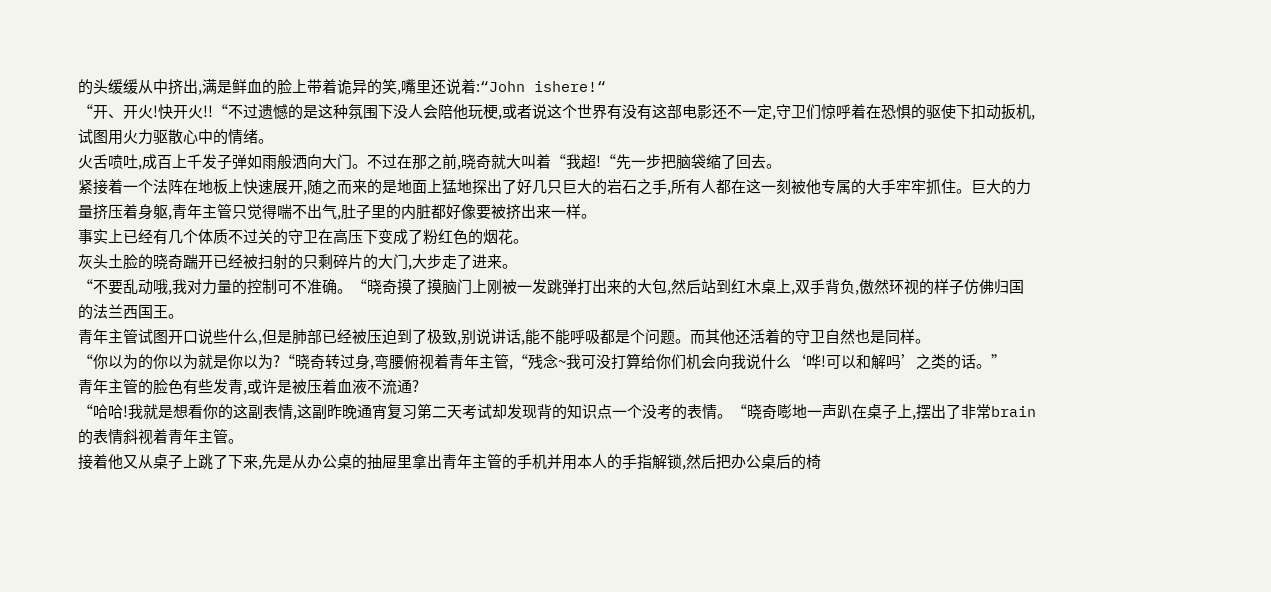的头缓缓从中挤出,满是鲜血的脸上带着诡异的笑,嘴里还说着:“John ishere!“
“开、开火!快开火!!“不过遗憾的是这种氛围下没人会陪他玩梗,或者说这个世界有没有这部电影还不一定,守卫们惊呼着在恐惧的驱使下扣动扳机,试图用火力驱散心中的情绪。
火舌喷吐,成百上千发子弹如雨般洒向大门。不过在那之前,晓奇就大叫着“我超!“先一步把脑袋缩了回去。
紧接着一个法阵在地板上快速展开,随之而来的是地面上猛地探出了好几只巨大的岩石之手,所有人都在这一刻被他专属的大手牢牢抓住。巨大的力量挤压着身躯,青年主管只觉得喘不出气,肚子里的内脏都好像要被挤出来一样。
事实上已经有几个体质不过关的守卫在高压下变成了粉红色的烟花。
灰头土脸的晓奇踹开已经被扫射的只剩碎片的大门,大步走了进来。
“不要乱动哦,我对力量的控制可不准确。“晓奇摸了摸脑门上刚被一发跳弹打出来的大包,然后站到红木桌上,双手背负,傲然环视的样子仿佛归国的法兰西国王。
青年主管试图开口说些什么,但是肺部已经被压迫到了极致,别说讲话,能不能呼吸都是个问题。而其他还活着的守卫自然也是同样。
“你以为的你以为就是你以为?“晓奇转过身,弯腰俯视着青年主管,“残念~我可没打算给你们机会向我说什么‘哗!可以和解吗’之类的话。”
青年主管的脸色有些发青,或许是被压着血液不流通?
“哈哈!我就是想看你的这副表情,这副昨晚通宵复习第二天考试却发现背的知识点一个没考的表情。“晓奇嘭地一声趴在桌子上,摆出了非常brain的表情斜视着青年主管。
接着他又从桌子上跳了下来,先是从办公桌的抽屉里拿出青年主管的手机并用本人的手指解锁,然后把办公桌后的椅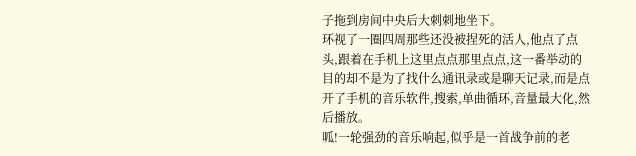子拖到房间中央后大刺刺地坐下。
环视了一圈四周那些还没被捏死的活人,他点了点头,跟着在手机上这里点点那里点点,这一番举动的目的却不是为了找什么通讯录或是聊天记录,而是点开了手机的音乐软件,搜索,单曲循环,音量最大化,然后播放。
呱!一轮强劲的音乐响起,似乎是一首战争前的老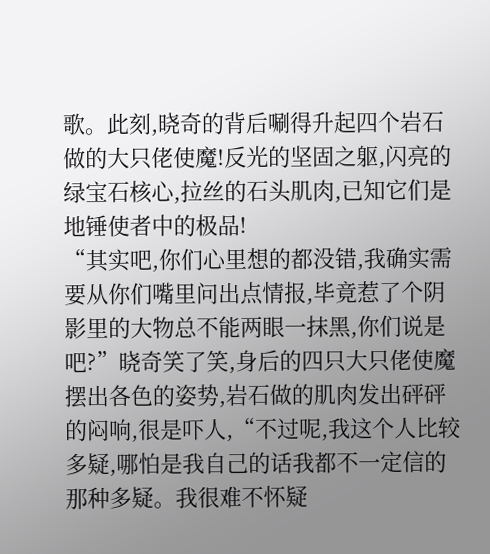歌。此刻,晓奇的背后唰得升起四个岩石做的大只佬使魔!反光的坚固之躯,闪亮的绿宝石核心,拉丝的石头肌肉,已知它们是地锤使者中的极品!
“其实吧,你们心里想的都没错,我确实需要从你们嘴里问出点情报,毕竟惹了个阴影里的大物总不能两眼一抹黑,你们说是吧?”晓奇笑了笑,身后的四只大只佬使魔摆出各色的姿势,岩石做的肌肉发出砰砰的闷响,很是吓人,“不过呢,我这个人比较多疑,哪怕是我自己的话我都不一定信的那种多疑。我很难不怀疑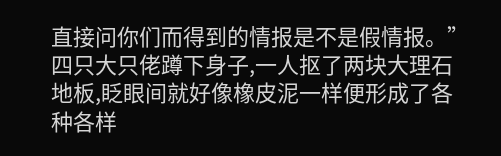直接问你们而得到的情报是不是假情报。”
四只大只佬蹲下身子,一人抠了两块大理石地板,眨眼间就好像橡皮泥一样便形成了各种各样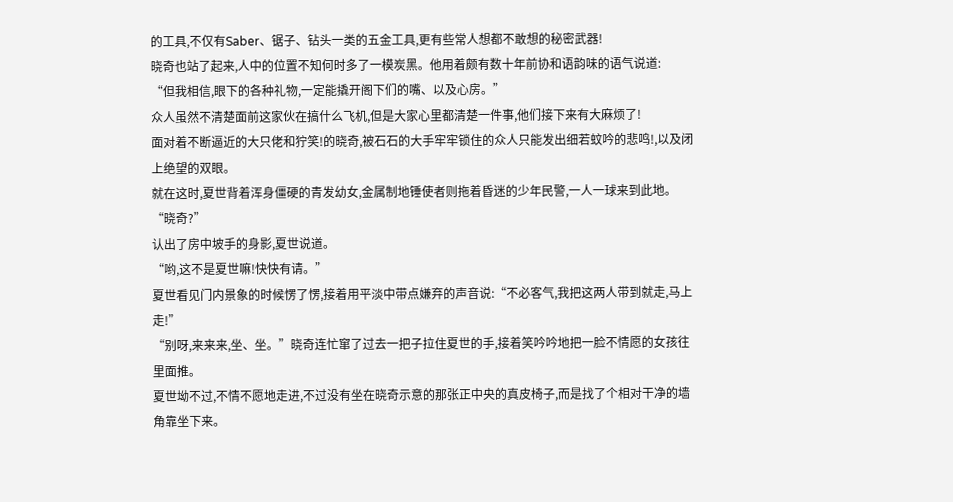的工具,不仅有Saber、锯子、钻头一类的五金工具,更有些常人想都不敢想的秘密武器!
晓奇也站了起来,人中的位置不知何时多了一模炭黑。他用着颇有数十年前协和语韵味的语气说道:
“但我相信,眼下的各种礼物,一定能撬开阁下们的嘴、以及心房。”
众人虽然不清楚面前这家伙在搞什么飞机,但是大家心里都清楚一件事,他们接下来有大麻烦了!
面对着不断逼近的大只佬和狞笑!的晓奇,被石石的大手牢牢锁住的众人只能发出细若蚊吟的悲鸣!,以及闭上绝望的双眼。
就在这时,夏世背着浑身僵硬的青发幼女,金属制地锤使者则拖着昏迷的少年民警,一人一球来到此地。
“晓奇?”
认出了房中坡手的身影,夏世说道。
“哟,这不是夏世嘛!快快有请。”
夏世看见门内景象的时候愣了愣,接着用平淡中带点嫌弃的声音说:“不必客气,我把这两人带到就走,马上走!”
“别呀,来来来,坐、坐。”晓奇连忙窜了过去一把子拉住夏世的手,接着笑吟吟地把一脸不情愿的女孩往里面推。
夏世坳不过,不情不愿地走进,不过没有坐在晓奇示意的那张正中央的真皮椅子,而是找了个相对干净的墙角靠坐下来。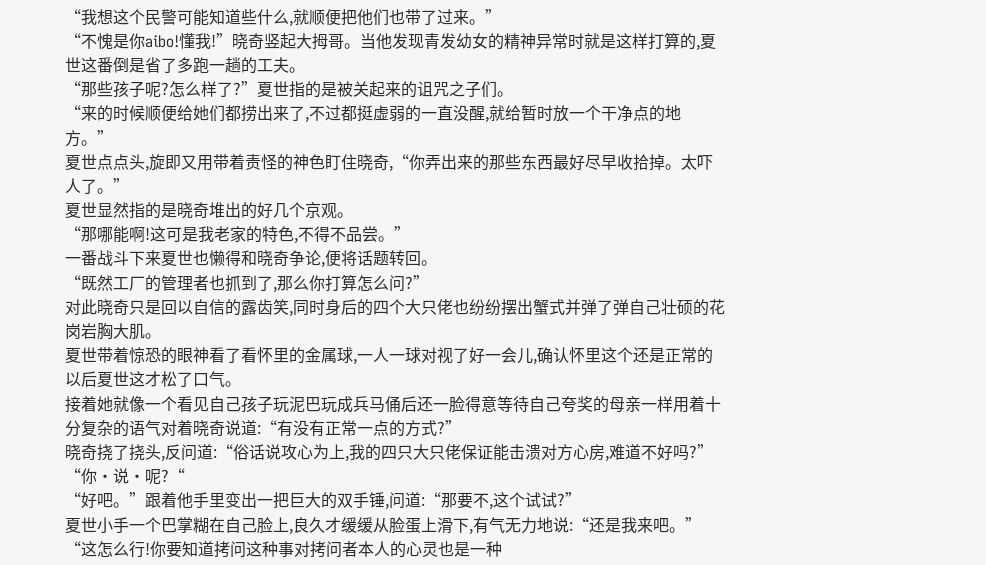“我想这个民警可能知道些什么,就顺便把他们也带了过来。”
“不愧是你aibo!懂我!”晓奇竖起大拇哥。当他发现青发幼女的精神异常时就是这样打算的,夏世这番倒是省了多跑一趟的工夫。
“那些孩子呢?怎么样了?”夏世指的是被关起来的诅咒之子们。
“来的时候顺便给她们都捞出来了,不过都挺虚弱的一直没醒,就给暂时放一个干净点的地方。”
夏世点点头,旋即又用带着责怪的神色盯住晓奇,“你弄出来的那些东西最好尽早收拾掉。太吓人了。”
夏世显然指的是晓奇堆出的好几个京观。
“那哪能啊!这可是我老家的特色,不得不品尝。”
一番战斗下来夏世也懒得和晓奇争论,便将话题转回。
“既然工厂的管理者也抓到了,那么你打算怎么问?”
对此晓奇只是回以自信的露齿笑,同时身后的四个大只佬也纷纷摆出蟹式并弹了弹自己壮硕的花岗岩胸大肌。
夏世带着惊恐的眼神看了看怀里的金属球,一人一球对视了好一会儿,确认怀里这个还是正常的以后夏世这才松了口气。
接着她就像一个看见自己孩子玩泥巴玩成兵马俑后还一脸得意等待自己夸奖的母亲一样用着十分复杂的语气对着晓奇说道:“有没有正常一点的方式?”
晓奇挠了挠头,反问道:“俗话说攻心为上,我的四只大只佬保证能击溃对方心房,难道不好吗?”
“你·说·呢?“
“好吧。”跟着他手里变出一把巨大的双手锤,问道:“那要不,这个试试?”
夏世小手一个巴掌糊在自己脸上,良久才缓缓从脸蛋上滑下,有气无力地说:“还是我来吧。”
“这怎么行!你要知道拷问这种事对拷问者本人的心灵也是一种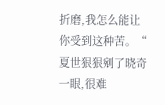折磨,我怎么能让你受到这种苦。“
夏世狠狠剜了晓奇一眼,很难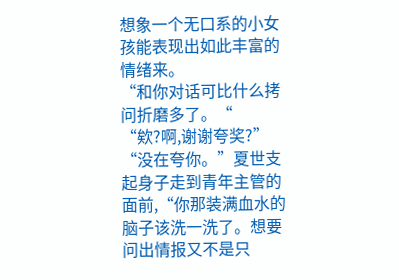想象一个无口系的小女孩能表现出如此丰富的情绪来。
“和你对话可比什么拷问折磨多了。“
“欸?啊,谢谢夸奖?”
“没在夸你。”夏世支起身子走到青年主管的面前,“你那装满血水的脑子该洗一洗了。想要问出情报又不是只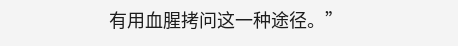有用血腥拷问这一种途径。”